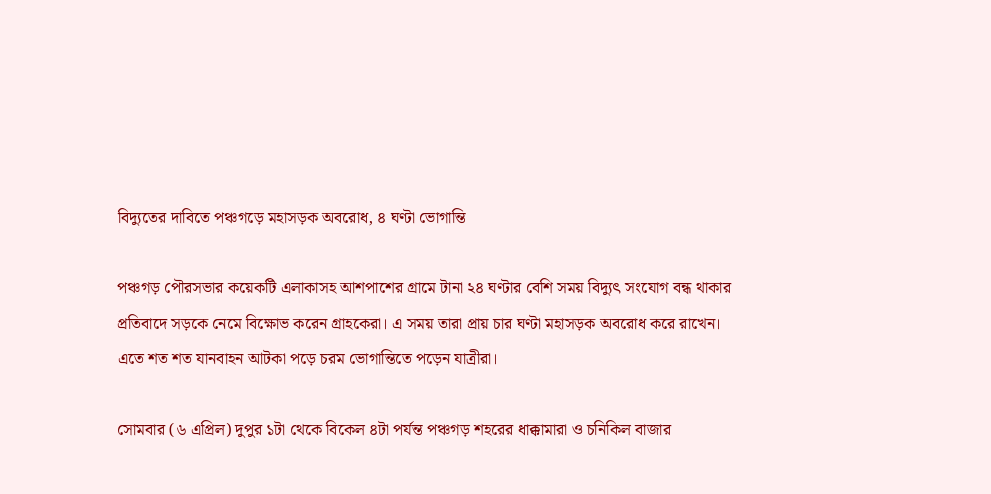বিদ্যুতের দাবিতে পঞ্চগড়ে মহাসড়ক অবরোধ, ৪ ঘণ্টা ভোগান্তি

পঞ্চগড় পৌরসভার কয়েকটি এলাকাসহ আশপাশের গ্রামে টানা ২৪ ঘণ্টার বেশি সময় বিদ্যুৎ সংযোগ বন্ধ থাকার প্রতিবাদে সড়কে নেমে বিক্ষোভ করেন গ্রাহকেরা। এ সময় তারা প্রায় চার ঘণ্টা মহাসড়ক অবরোধ করে রাখেন। এতে শত শত যানবাহন আটকা পড়ে চরম ভোগান্তিতে পড়েন যাত্রীরা।

সোমবার (৬ এপ্রিল) দুপুর ১টা থেকে বিকেল ৪টা পর্যন্ত পঞ্চগড় শহরের ধাক্কামারা ও চনিকিল বাজার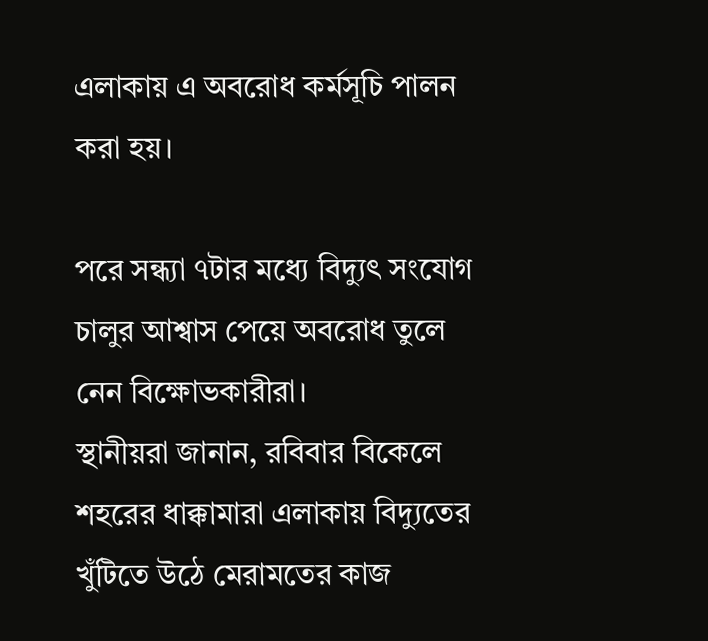এলাকায় এ অবরোধ কর্মসূচি পালন করা হয়।

পরে সন্ধ্যা ৭টার মধ্যে বিদ্যুৎ সংযোগ চালুর আশ্বাস পেয়ে অবরোধ তুলে নেন বিক্ষোভকারীরা।
স্থানীয়রা জানান, রবিবার বিকেলে শহরের ধাক্কামারা এলাকায় বিদ্যুতের খুঁটিতে উঠে মেরামতের কাজ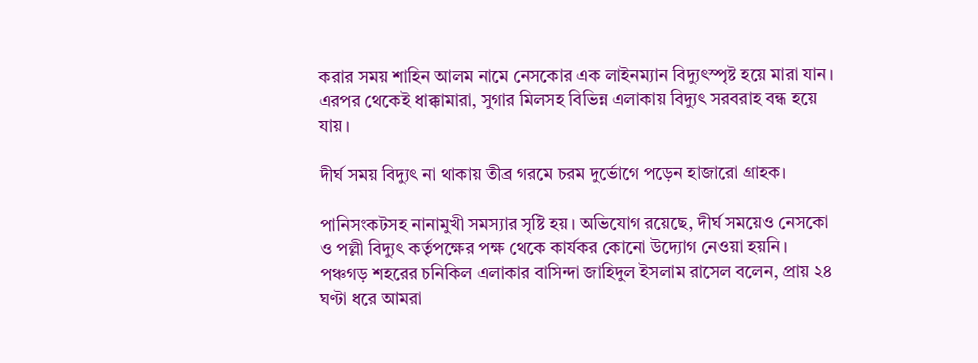করার সময় শাহিন আলম নামে নেসকোর এক লাইনম্যান বিদ্যুৎস্পৃষ্ট হয়ে মারা যান। এরপর থেকেই ধাক্কামারা, সুগার মিলসহ বিভিন্ন এলাকায় বিদ্যুৎ সরবরাহ বন্ধ হয়ে যায়।

দীর্ঘ সময় বিদ্যুৎ না থাকায় তীব্র গরমে চরম দুর্ভোগে পড়েন হাজারো গ্রাহক।

পানিসংকটসহ নানামুখী সমস্যার সৃষ্টি হয়। অভিযোগ রয়েছে, দীর্ঘ সময়েও নেসকো ও পল্লী বিদ্যুৎ কর্তৃপক্ষের পক্ষ থেকে কার্যকর কোনো উদ্যোগ নেওয়া হয়নি।
পঞ্চগড় শহরের চনিকিল এলাকার বাসিন্দা জাহিদুল ইসলাম রাসেল বলেন, প্রায় ২৪ ঘণ্টা ধরে আমরা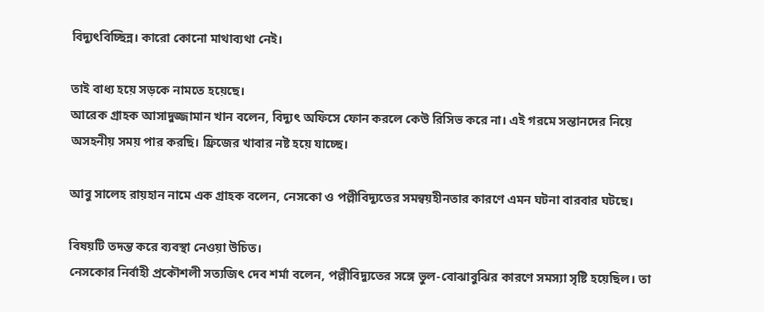বিদ্যুৎবিচ্ছিন্ন। কারো কোনো মাথাব্যথা নেই।

তাই বাধ্য হয়ে সড়কে নামতে হয়েছে।
আরেক গ্রাহক আসাদুজ্জামান খান বলেন, বিদ্যুৎ অফিসে ফোন করলে কেউ রিসিভ করে না। এই গরমে সন্তানদের নিয়ে অসহনীয় সময় পার করছি। ফ্রিজের খাবার নষ্ট হয়ে যাচ্ছে।

আবু সালেহ রায়হান নামে এক গ্রাহক বলেন, নেসকো ও পল্লীবিদ্যুতের সমন্বয়হীনতার কারণে এমন ঘটনা বারবার ঘটছে।

বিষয়টি তদন্ত করে ব্যবস্থা নেওয়া উচিত।
নেসকোর নির্বাহী প্রকৌশলী সত্যজিৎ দেব শর্মা বলেন, পল্লীবিদ্যুতের সঙ্গে ভুল-বোঝাবুঝির কারণে সমস্যা সৃষ্টি হয়েছিল। তা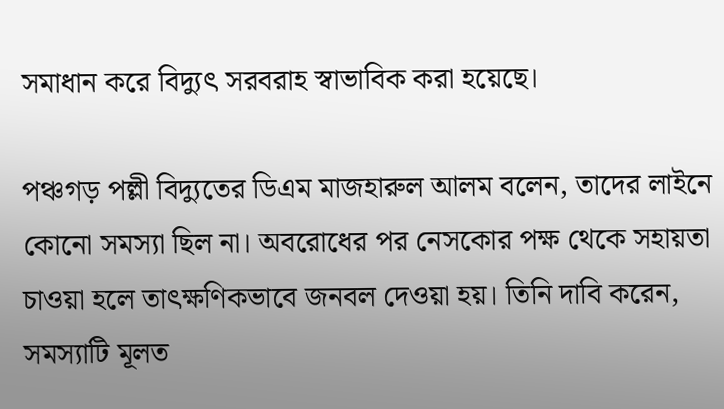সমাধান করে বিদ্যুৎ সরবরাহ স্বাভাবিক করা হয়েছে।

পঞ্চগড় পল্লী বিদ্যুতের ডিএম মাজহারুল আলম বলেন, তাদের লাইনে কোনো সমস্যা ছিল না। অবরোধের পর নেসকোর পক্ষ থেকে সহায়তা চাওয়া হলে তাৎক্ষণিকভাবে জনবল দেওয়া হয়। তিনি দাবি করেন, সমস্যাটি মূলত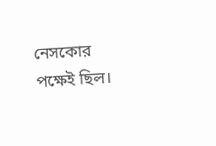নেসকোর পক্ষেই ছিল।